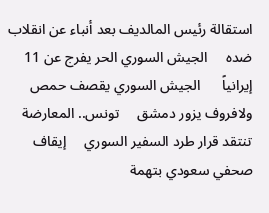استقالة رئيس المالديف بعد أنباء عن انقلاب ضده     الجيش السوري الحر يفرج عن 11 إيرانياً      الجيش السوري يقصف حمص ولافروف يزور دمشق     تونس.. المعارضة تنتقد قرار طرد السفير السوري     إيقاف صحفي سعودي بتهمة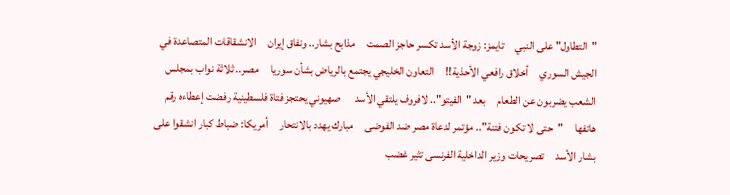"التطاول" على النبي     تايمز: زوجة الأسد تكسر حاجز الصمت     مذابح بشار.. ونفاق إيران     الانشقاقات المتصاعدة في الجيش السوري     أخلاق رافعي الأحذية!!     التعاون الخليجي يجتمع بالرياض بشأن سوريا     مصر.. ثلاثة نواب بمجلس الشعب يضربون عن الطعام     بعد "الفيتو".. لافروف يلتقي الأسد      صهيوني يحتجز فتاة فلسطينية رفضت إعطاءه رقم هاتفها     "حتى لا تكون فتنة".. مؤتمر لدعاة مصر ضد الفوضى     مبارك يهدد بالانتحار     أمريكا: ضباط كبار انشقوا على بشار الأسد     تصريحات وزير الداخلية الفرنسى تثير غضب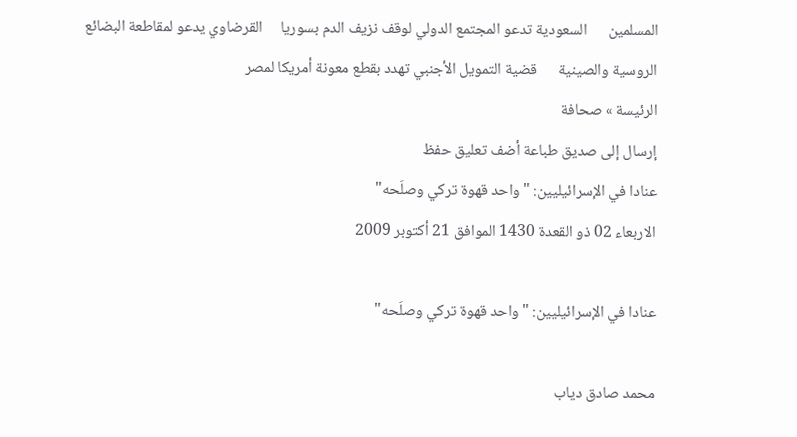المسلمين      السعودية تدعو المجتمع الدولي لوقف نزيف الدم بسوريا     القرضاوي يدعو لمقاطعة البضائع الروسية والصينية      قضية التمويل الأجنبي تهدد بقطع معونة أمريكا لمصر
الرئيسة » صحافة
إرسال إلى صديق طباعة أضف تعليق حفظ
عنادا في الإسرائيليين: "واحد قهوة تركي وصلَحه"
الاربعاء 02 ذو القعدة 1430 الموافق 21 أكتوبر 2009

عنادا في الإسرائيليين: "واحد قهوة تركي وصلَحه"

محمد صادق دياب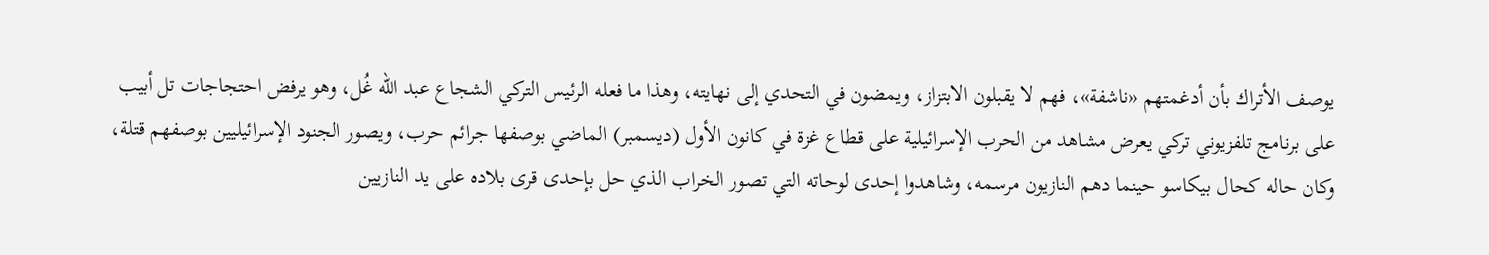يوصف الأتراك بأن أدغمتهم «ناشفة»، فهم لا يقبلون الابتزاز، ويمضون في التحدي إلى نهايته، وهذا ما فعله الرئيس التركي الشجاع عبد الله غُل، وهو يرفض احتجاجات تل أبيب على برنامج تلفزيوني تركي يعرض مشاهد من الحرب الإسرائيلية على قطاع غزة في كانون الأول (ديسمبر) الماضي بوصفها جرائم حرب، ويصور الجنود الإسرائيليين بوصفهم قتلة، وكان حاله كحال بيكاسو حينما دهم النازيون مرسمه، وشاهدوا إحدى لوحاته التي تصور الخراب الذي حل بإحدى قرى بلاده على يد النازيين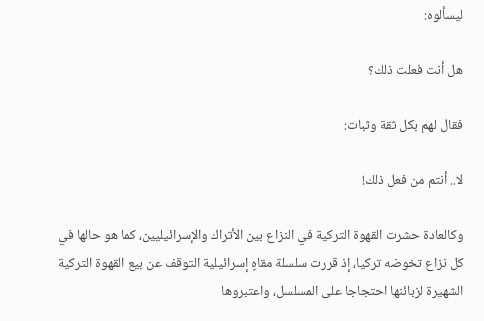ليسألوه:

هل أنت فعلت ذلك؟

فقال لهم بكل ثقة وثبات:

لا.. أنتم من فعل ذلك!

وكالعادة حشرت القهوة التركية في النزاع بين الأتراك والإسرائيليين، كما هو حالها في كل نزاع تخوضه تركيا، إذ قررت سلسلة مقاهٍ إسرائيلية التوقف عن بيع القهوة التركية الشهيرة لزبائنها احتجاجا على المسلسل، واعتبروها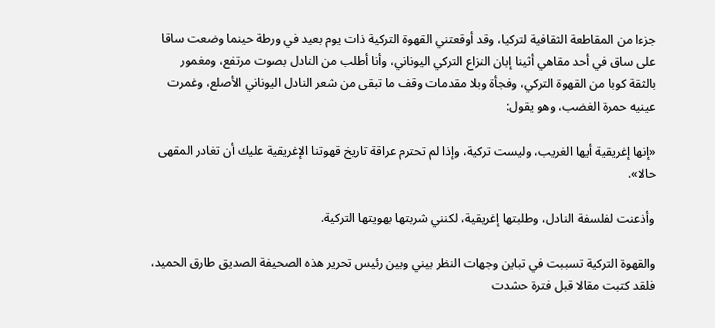جزءا من المقاطعة الثقافية لتركيا، وقد أوقعتني القهوة التركية ذات يوم بعيد في ورطة حينما وضعت ساقا على ساق في أحد مقاهي أثينا إبان النزاع التركي اليوناني، وأنا أطلب من النادل بصوت مرتفع، ومغمور بالثقة كوبا من القهوة التركي، وفجأة وبلا مقدمات وقف ما تبقى من شعر النادل اليوناني الأصلع، وغمرت عينيه حمرة الغضب، وهو يقول:

«إنها إغريقية أيها الغريب، وليست تركية، وإذا لم تحترم عراقة تاريخ قهوتنا الإغريقية عليك أن تغادر المقهى حالا».

وأذعنت لفلسفة النادل، وطلبتها إغريقية، لكنني شربتها بهويتها التركية.

والقهوة التركية تسببت في تباين وجهات النظر بيني وبين رئيس تحرير هذه الصحيفة الصديق طارق الحميد، فلقد كتبت مقالا قبل فترة حشدت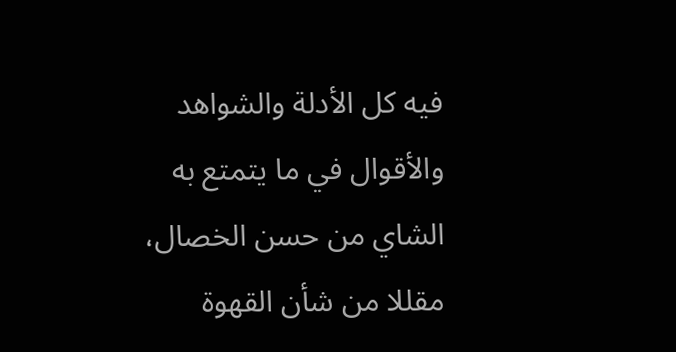فيه كل الأدلة والشواهد والأقوال في ما يتمتع به الشاي من حسن الخصال، مقللا من شأن القهوة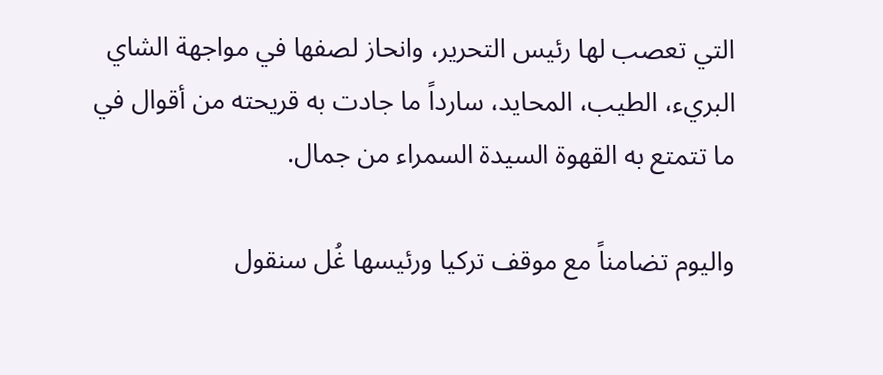التي تعصب لها رئيس التحرير، وانحاز لصفها في مواجهة الشاي البريء، الطيب، المحايد، سارداً ما جادت به قريحته من أقوال في ما تتمتع به القهوة السيدة السمراء من جمال.

واليوم تضامناً مع موقف تركيا ورئيسها غُل سنقول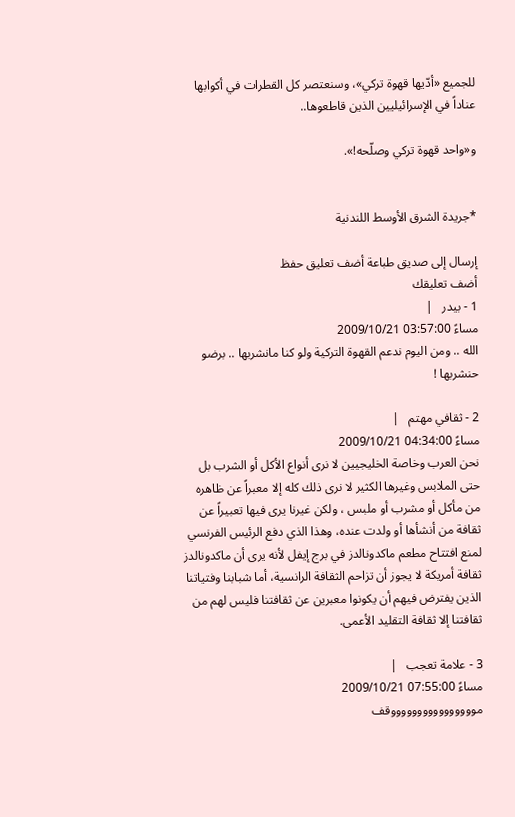للجميع «أدّيها قهوة تركي»، وسنعتصر كل القطرات في أكوابها عناداً في الإسرائيليين الذين قاطعوها..

و«واحد قهوة تركي وصلّحه!».


*جريدة الشرق الأوسط اللندنية

إرسال إلى صديق طباعة أضف تعليق حفظ
أضف تعليقك
1 - بيدر   |
مساءً 03:57:00 2009/10/21
الله .. ومن اليوم ندعم القهوة التركية ولو كنا مانشربها .. برضو حنشربها !

2 - ثقافي مهتم   |
مساءً 04:34:00 2009/10/21
نحن العرب وخاصة الخليجيين لا نرى أنواع الأكل أو الشرب بل حتى الملابس وغيرها الكثير لا نرى ذلك كله إلا معبراً عن ظاهره من مأكل أو مشرب أو ملبس ، ولكن غيرنا يرى فيها تعبيراً عن ثقافة من أنشأها أو ولدت عنده، وهذا الذي دفع الرئيس الفرنسي لمنع افتتاح مطعم ماكدونالدز في برج إيفل لأنه يرى أن ماكدونالدز ثقافة أمريكة لا يجوز أن تزاحم الثقافة الرانسية، أما شبابنا وفتياتنا الذين يفترض فيهم أن يكونوا معبرين عن ثقافتنا فليس لهم من ثقافتنا إلا ثقافة التقليد الأعمى.

3 - علامة تعجب   |
مساءً 07:55:00 2009/10/21
مووووووووووووووووقف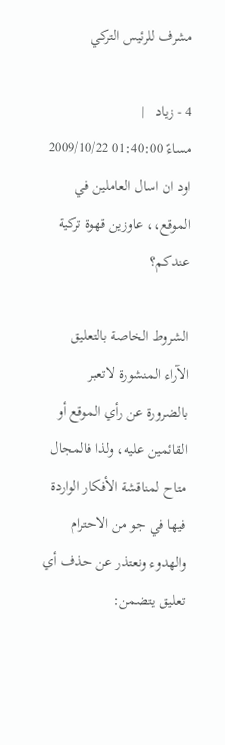مشرف للرئيس التركي

4 - زياد   |
مساءً 01:40:00 2009/10/22
اود ان اسال العاملين في الموقع،، عاوزين قهوة تركية عندكم؟

الشروط الخاصة بالتعليق
الآراء المنشورة لاتعبر بالضرورة عن رأي الموقع أو القائمين عليه، ولذا فالمجال متاح لمناقشة الأفكار الواردة فيها في جو من الاحترام والهدوء ونعتذر عن حذف أي تعليق يتضمن: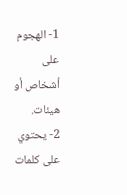1- الهجوم على أشخاص أو هيئات.
2- يحتوي على كلمات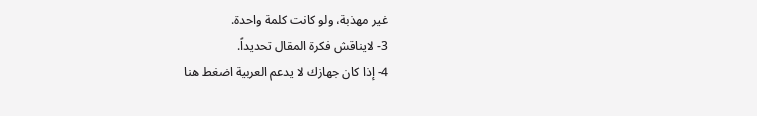غير مهذبة، ولو كانت كلمة واحدة.
3- لايناقش فكرة المقال تحديداً.
4- إذا كان جهازك لا يدعم العربية اضغط هنا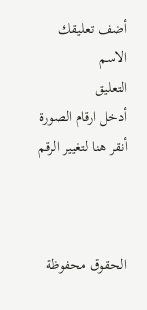أضف تعليقك
الاسم
التعليق
أدخل ارقام الصورة   أنقر هنا لتغيير الرقم



الحقوق محفوظة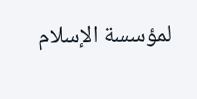لمؤسسة الإسلام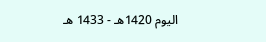اليوم 1420هـ - 1433 هـ